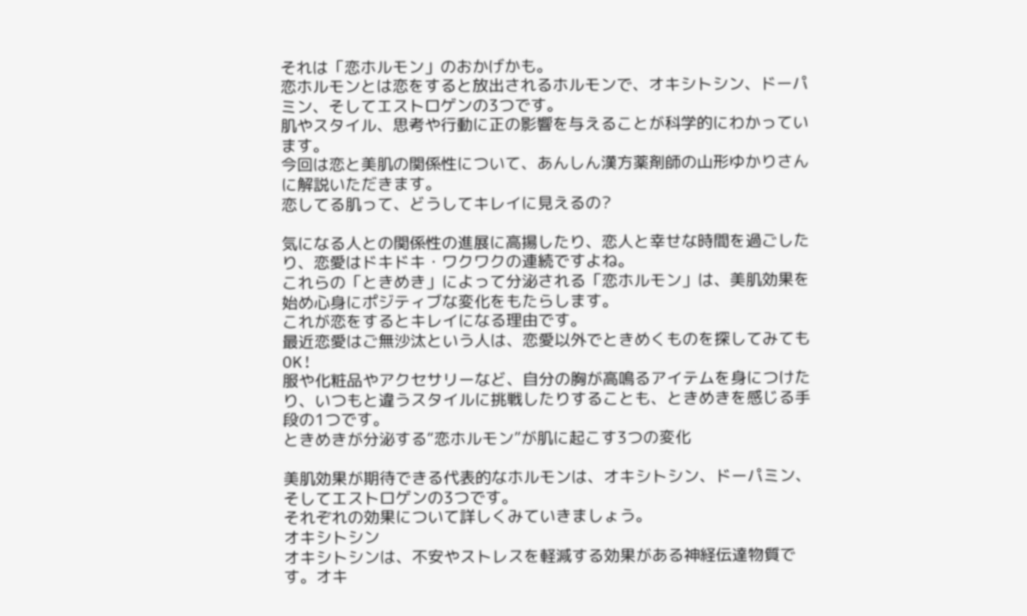それは「恋ホルモン」のおかげかも。
恋ホルモンとは恋をすると放出されるホルモンで、オキシトシン、ドーパミン、そしてエストロゲンの3つです。
肌やスタイル、思考や行動に正の影響を与えることが科学的にわかっています。
今回は恋と美肌の関係性について、あんしん漢方薬剤師の山形ゆかりさんに解説いただきます。
恋してる肌って、どうしてキレイに見えるの?

気になる人との関係性の進展に高揚したり、恋人と幸せな時間を過ごしたり、恋愛はドキドキ・ワクワクの連続ですよね。
これらの「ときめき」によって分泌される「恋ホルモン」は、美肌効果を始め心身にポジティブな変化をもたらします。
これが恋をするとキレイになる理由です。
最近恋愛はご無沙汰という人は、恋愛以外でときめくものを探してみてもOK!
服や化粧品やアクセサリーなど、自分の胸が高鳴るアイテムを身につけたり、いつもと違うスタイルに挑戦したりすることも、ときめきを感じる手段の1つです。
ときめきが分泌する“恋ホルモン”が肌に起こす3つの変化

美肌効果が期待できる代表的なホルモンは、オキシトシン、ドーパミン、そしてエストロゲンの3つです。
それぞれの効果について詳しくみていきましょう。
オキシトシン
オキシトシンは、不安やストレスを軽減する効果がある神経伝達物質です。オキ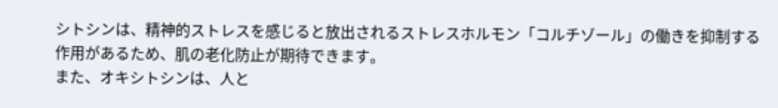シトシンは、精神的ストレスを感じると放出されるストレスホルモン「コルチゾール」の働きを抑制する作用があるため、肌の老化防止が期待できます。
また、オキシトシンは、人と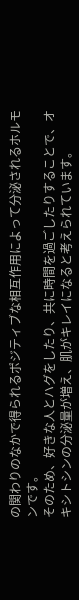の関わりのなかで得られるポジティブな相互作用によって分泌されるホルモンです。
そのため、好きな人とハグをしたり、共に時間を過ごしたりすることで、オキシトシンの分泌量が増え、肌がキレイになると考えられています。